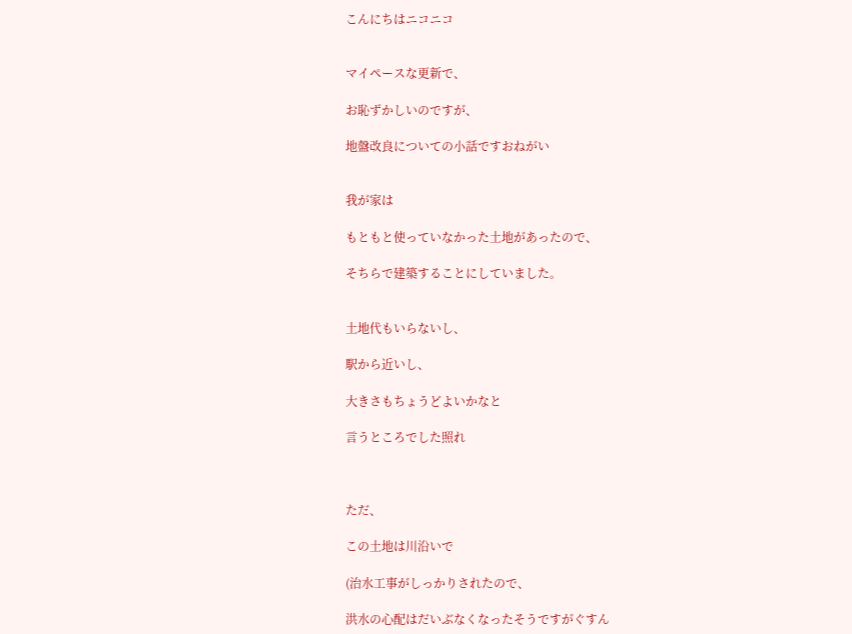こんにちはニコニコ


マイペースな更新で、

お恥ずかしいのですが、

地盤改良についての小話ですおねがい


我が家は

もともと使っていなかった土地があったので、

そちらで建築することにしていました。


土地代もいらないし、

駅から近いし、

大きさもちょうどよいかなと

言うところでした照れ



ただ、

この土地は川沿いで

(治水工事がしっかりされたので、

洪水の心配はだいぶなくなったそうですがぐすん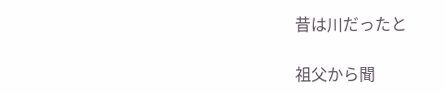昔は川だったと

祖父から聞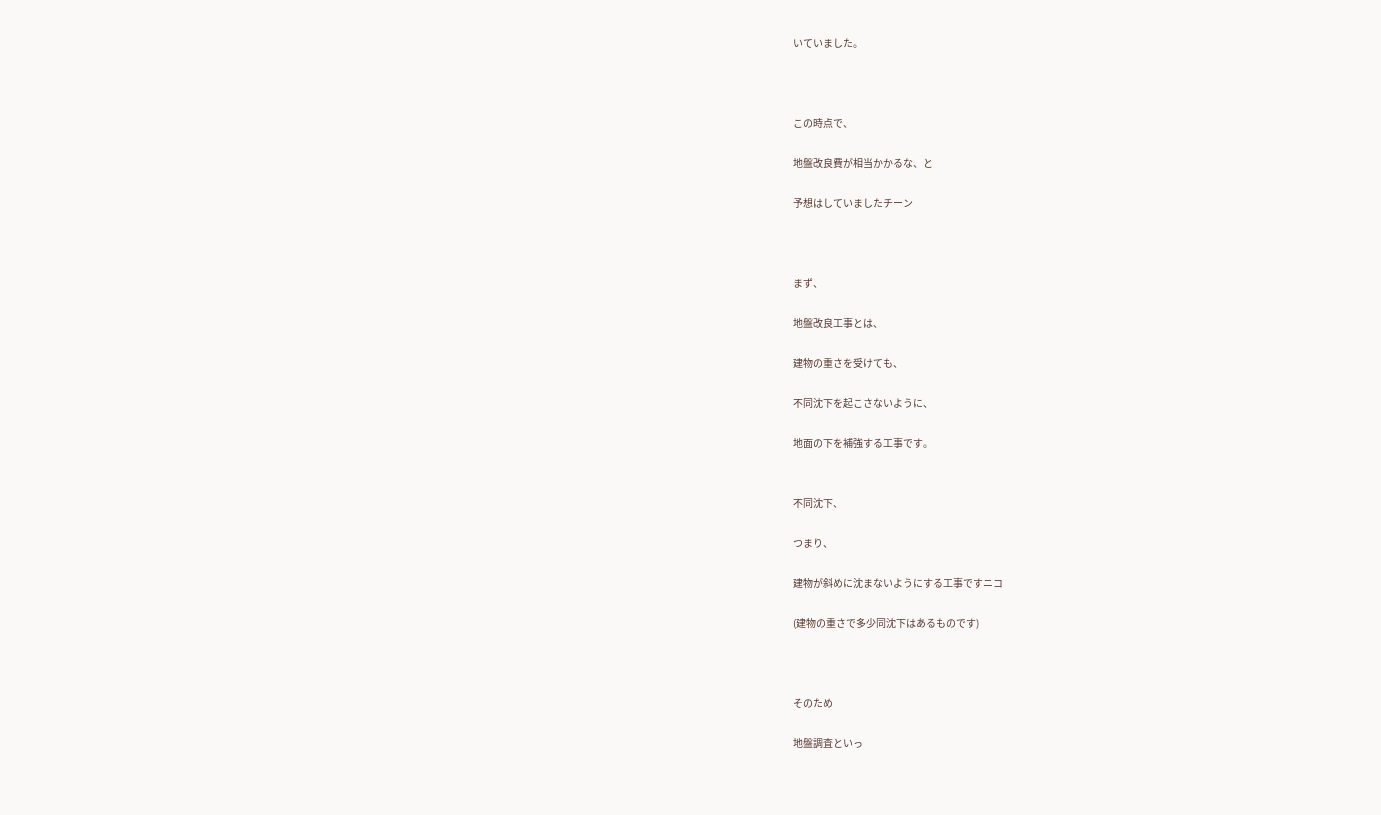いていました。



この時点で、

地盤改良費が相当かかるな、と

予想はしていましたチーン



まず、

地盤改良工事とは、

建物の重さを受けても、

不同沈下を起こさないように、

地面の下を補強する工事です。


不同沈下、

つまり、

建物が斜めに沈まないようにする工事ですニコ

(建物の重さで多少同沈下はあるものです)



そのため

地盤調査といっ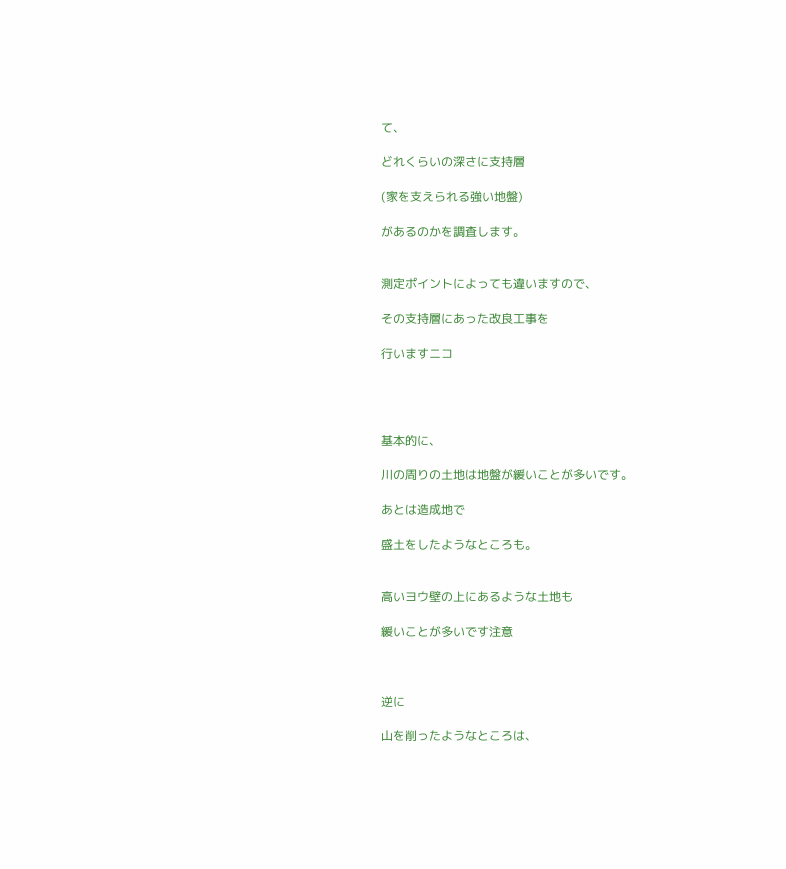て、

どれくらいの深さに支持層

(家を支えられる強い地盤)

があるのかを調査します。


測定ポイントによっても違いますので、

その支持層にあった改良工事を

行いますニコ




基本的に、

川の周りの土地は地盤が緩いことが多いです。

あとは造成地で

盛土をしたようなところも。


高いヨウ壁の上にあるような土地も

緩いことが多いです注意



逆に

山を削ったようなところは、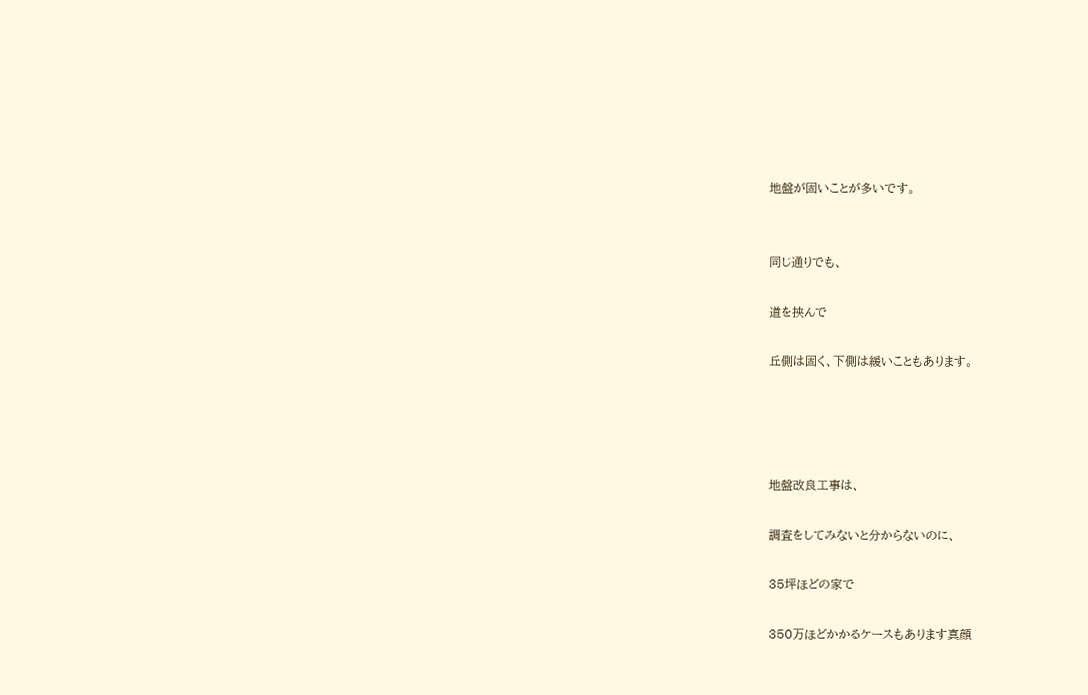地盤が固いことが多いです。


同じ通りでも、

道を挟んで

丘側は固く、下側は緩いこともあります。




地盤改良工事は、

調査をしてみないと分からないのに、

35坪ほどの家で

350万ほどかかるケースもあります真顔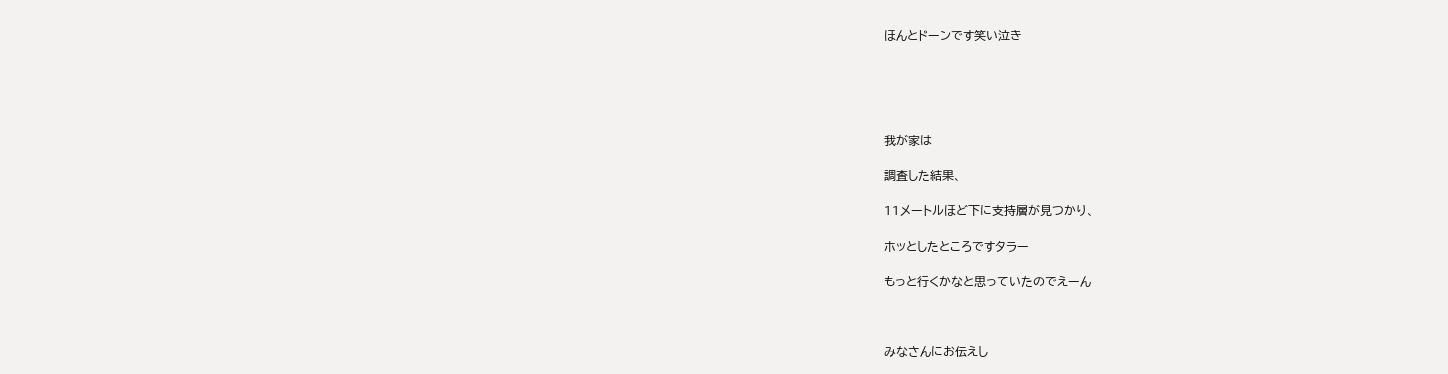ほんとドーンです笑い泣き





我が家は

調査した結果、

11メートルほど下に支持層が見つかり、

ホッとしたところですタラー

もっと行くかなと思っていたのでえーん



みなさんにお伝えし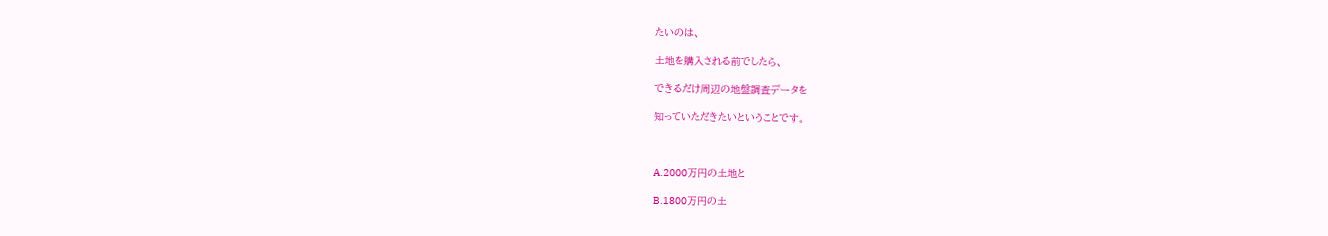たいのは、

土地を購入される前でしたら、

できるだけ周辺の地盤調査データを

知っていただきたいということです。



A.2000万円の土地と

B.1800万円の土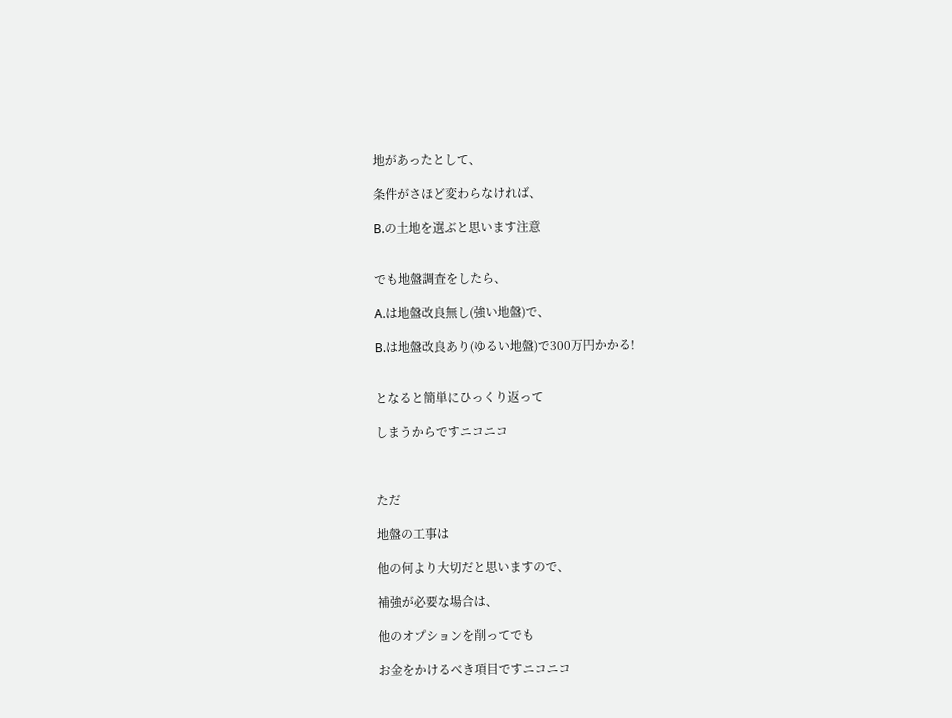地があったとして、

条件がさほど変わらなければ、

B.の土地を選ぶと思います注意


でも地盤調査をしたら、

A.は地盤改良無し(強い地盤)で、

B.は地盤改良あり(ゆるい地盤)で300万円かかる!


となると簡単にひっくり返って

しまうからですニコニコ



ただ

地盤の工事は

他の何より大切だと思いますので、

補強が必要な場合は、

他のオプションを削ってでも

お金をかけるべき項目ですニコニコ